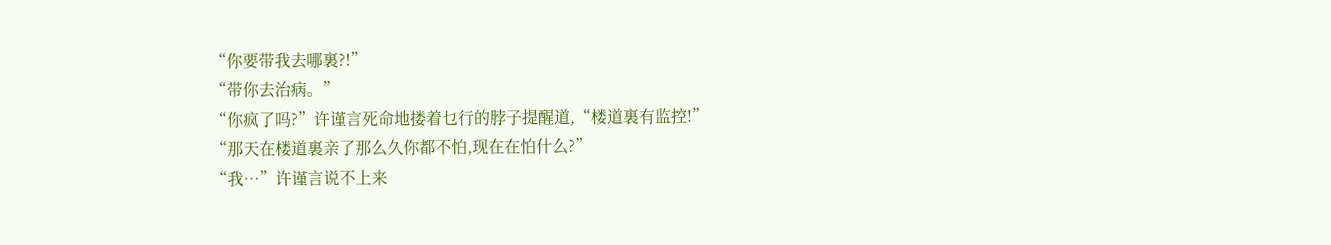“你要带我去哪裏?!”
“带你去治病。”
“你疯了吗?”许谨言死命地搂着乜行的脖子提醒道,“楼道裏有监控!”
“那天在楼道裏亲了那么久你都不怕,现在在怕什么?”
“我…”许谨言说不上来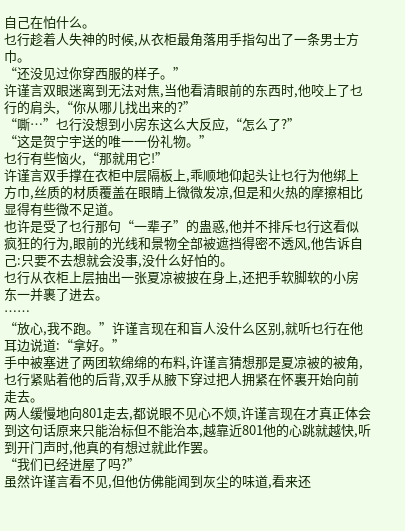自己在怕什么。
乜行趁着人失神的时候,从衣柜最角落用手指勾出了一条男士方巾。
“还没见过你穿西服的样子。”
许谨言双眼迷离到无法对焦,当他看清眼前的东西时,他咬上了乜行的肩头,“你从哪儿找出来的?”
“嘶…”乜行没想到小房东这么大反应,“怎么了?”
“这是贺宁宇送的唯一一份礼物。”
乜行有些恼火,“那就用它!”
许谨言双手撑在衣柜中层隔板上,乖顺地仰起头让乜行为他绑上方巾,丝质的材质覆盖在眼睛上微微发凉,但是和火热的摩擦相比显得有些微不足道。
也许是受了乜行那句“一辈子”的蛊惑,他并不排斥乜行这看似疯狂的行为,眼前的光线和景物全部被遮挡得密不透风,他告诉自己:只要不去想就会没事,没什么好怕的。
乜行从衣柜上层抽出一张夏凉被披在身上,还把手软脚软的小房东一并裹了进去。
……
“放心,我不跑。”许谨言现在和盲人没什么区别,就听乜行在他耳边说道:“拿好。”
手中被塞进了两团软绵绵的布料,许谨言猜想那是夏凉被的被角,乜行紧贴着他的后背,双手从腋下穿过把人拥紧在怀裏开始向前走去。
两人缓慢地向801走去,都说眼不见心不烦,许谨言现在才真正体会到这句话原来只能治标但不能治本,越靠近801他的心跳就越快,听到开门声时,他真的有想过就此作罢。
“我们已经进屋了吗?”
虽然许谨言看不见,但他仿佛能闻到灰尘的味道,看来还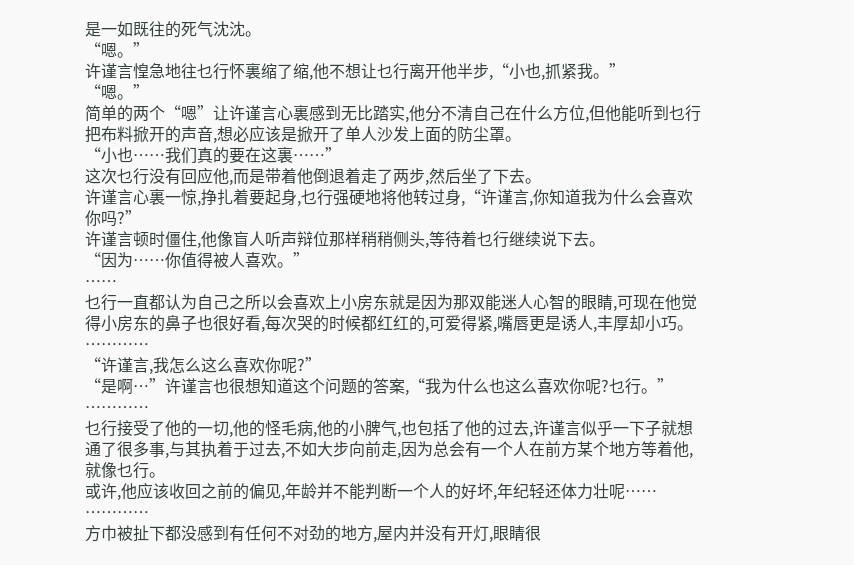是一如既往的死气沈沈。
“嗯。”
许谨言惶急地往乜行怀裏缩了缩,他不想让乜行离开他半步,“小也,抓紧我。”
“嗯。”
简单的两个“嗯”让许谨言心裏感到无比踏实,他分不清自己在什么方位,但他能听到乜行把布料掀开的声音,想必应该是掀开了单人沙发上面的防尘罩。
“小也……我们真的要在这裏……”
这次乜行没有回应他,而是带着他倒退着走了两步,然后坐了下去。
许谨言心裏一惊,挣扎着要起身,乜行强硬地将他转过身,“许谨言,你知道我为什么会喜欢你吗?”
许谨言顿时僵住,他像盲人听声辩位那样稍稍侧头,等待着乜行继续说下去。
“因为……你值得被人喜欢。”
……
乜行一直都认为自己之所以会喜欢上小房东就是因为那双能迷人心智的眼睛,可现在他觉得小房东的鼻子也很好看,每次哭的时候都红红的,可爱得紧,嘴唇更是诱人,丰厚却小巧。
…………
“许谨言,我怎么这么喜欢你呢?”
“是啊…”许谨言也很想知道这个问题的答案,“我为什么也这么喜欢你呢?乜行。”
…………
乜行接受了他的一切,他的怪毛病,他的小脾气,也包括了他的过去,许谨言似乎一下子就想通了很多事,与其执着于过去,不如大步向前走,因为总会有一个人在前方某个地方等着他,就像乜行。
或许,他应该收回之前的偏见,年龄并不能判断一个人的好坏,年纪轻还体力壮呢……
…………
方巾被扯下都没感到有任何不对劲的地方,屋内并没有开灯,眼睛很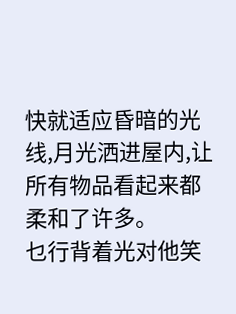快就适应昏暗的光线,月光洒进屋内,让所有物品看起来都柔和了许多。
乜行背着光对他笑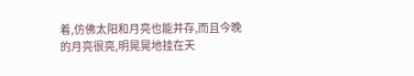着,仿佛太阳和月亮也能并存,而且今晚的月亮很亮,明晃晃地挂在天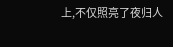上,不仅照亮了夜归人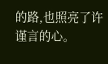的路,也照亮了许谨言的心。